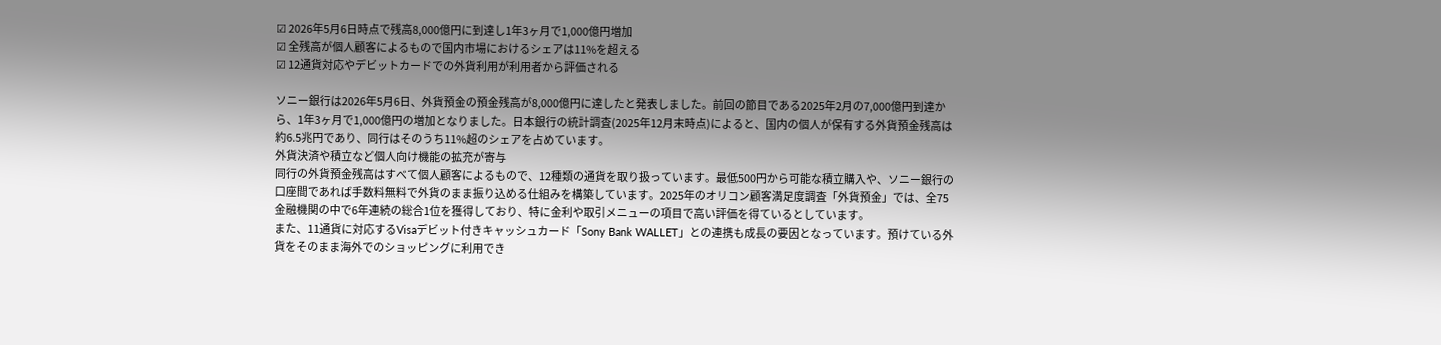☑ 2026年5月6日時点で残高8,000億円に到達し1年3ヶ月で1,000億円増加
☑ 全残高が個人顧客によるもので国内市場におけるシェアは11%を超える
☑ 12通貨対応やデビットカードでの外貨利用が利用者から評価される

ソニー銀行は2026年5月6日、外貨預金の預金残高が8,000億円に達したと発表しました。前回の節目である2025年2月の7,000億円到達から、1年3ヶ月で1,000億円の増加となりました。日本銀行の統計調査(2025年12月末時点)によると、国内の個人が保有する外貨預金残高は約6.5兆円であり、同行はそのうち11%超のシェアを占めています。
外貨決済や積立など個人向け機能の拡充が寄与
同行の外貨預金残高はすべて個人顧客によるもので、12種類の通貨を取り扱っています。最低500円から可能な積立購入や、ソニー銀行の口座間であれば手数料無料で外貨のまま振り込める仕組みを構築しています。2025年のオリコン顧客満足度調査「外貨預金」では、全75金融機関の中で6年連続の総合1位を獲得しており、特に金利や取引メニューの項目で高い評価を得ているとしています。
また、11通貨に対応するVisaデビット付きキャッシュカード「Sony Bank WALLET」との連携も成長の要因となっています。預けている外貨をそのまま海外でのショッピングに利用でき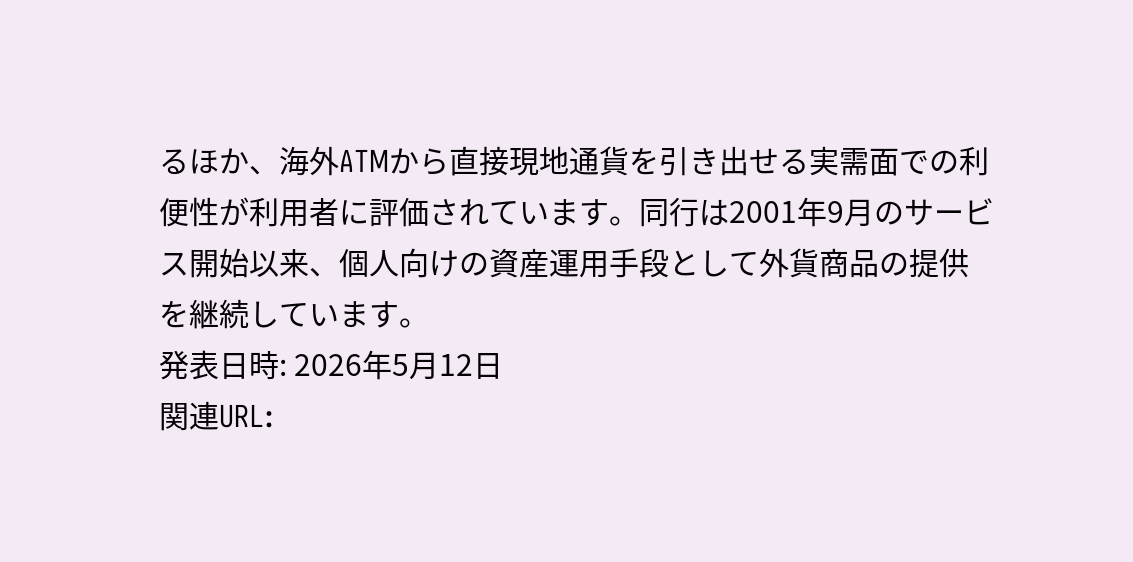るほか、海外ATMから直接現地通貨を引き出せる実需面での利便性が利用者に評価されています。同行は2001年9月のサービス開始以来、個人向けの資産運用手段として外貨商品の提供を継続しています。
発表日時: 2026年5月12日
関連URL: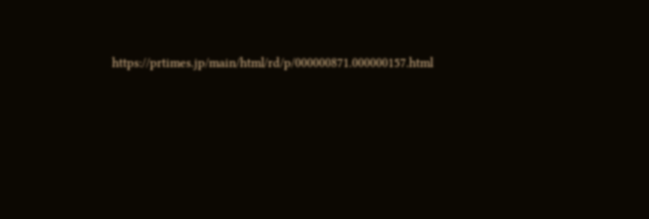https://prtimes.jp/main/html/rd/p/000000871.000000157.html